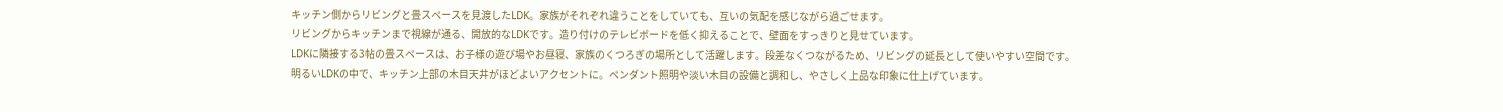キッチン側からリビングと畳スペースを見渡したLDK。家族がそれぞれ違うことをしていても、互いの気配を感じながら過ごせます。
リビングからキッチンまで視線が通る、開放的なLDKです。造り付けのテレビボードを低く抑えることで、壁面をすっきりと見せています。
LDKに隣接する3帖の畳スペースは、お子様の遊び場やお昼寝、家族のくつろぎの場所として活躍します。段差なくつながるため、リビングの延長として使いやすい空間です。
明るいLDKの中で、キッチン上部の木目天井がほどよいアクセントに。ペンダント照明や淡い木目の設備と調和し、やさしく上品な印象に仕上げています。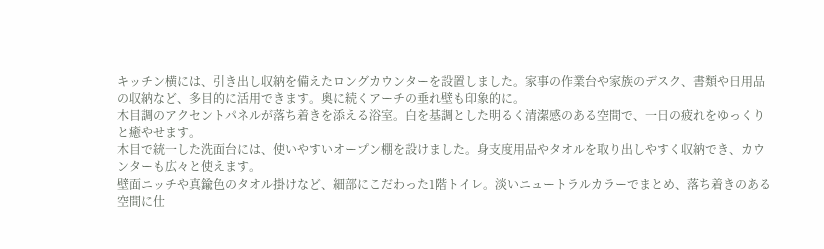キッチン横には、引き出し収納を備えたロングカウンターを設置しました。家事の作業台や家族のデスク、書類や日用品の収納など、多目的に活用できます。奥に続くアーチの垂れ壁も印象的に。
木目調のアクセントパネルが落ち着きを添える浴室。白を基調とした明るく清潔感のある空間で、一日の疲れをゆっくりと癒やせます。
木目で統一した洗面台には、使いやすいオープン棚を設けました。身支度用品やタオルを取り出しやすく収納でき、カウンターも広々と使えます。
壁面ニッチや真鍮色のタオル掛けなど、細部にこだわった1階トイレ。淡いニュートラルカラーでまとめ、落ち着きのある空間に仕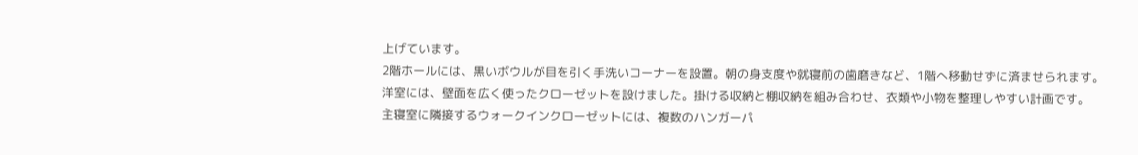上げています。
2階ホールには、黒いボウルが目を引く手洗いコーナーを設置。朝の身支度や就寝前の歯磨きなど、1階へ移動せずに済ませられます。
洋室には、壁面を広く使ったクローゼットを設けました。掛ける収納と棚収納を組み合わせ、衣類や小物を整理しやすい計画です。
主寝室に隣接するウォークインクローゼットには、複数のハンガーパ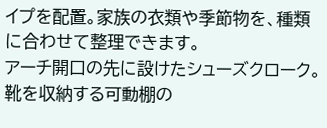イプを配置。家族の衣類や季節物を、種類に合わせて整理できます。
アーチ開口の先に設けたシューズクローク。靴を収納する可動棚の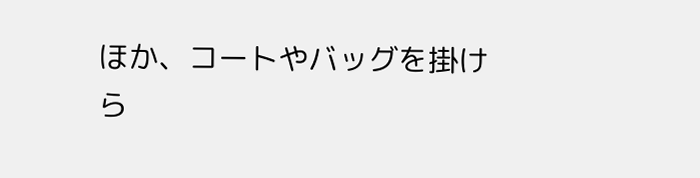ほか、コートやバッグを掛けら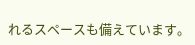れるスペースも備えています。